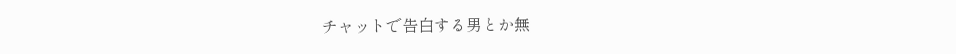チャットで告白する男とか無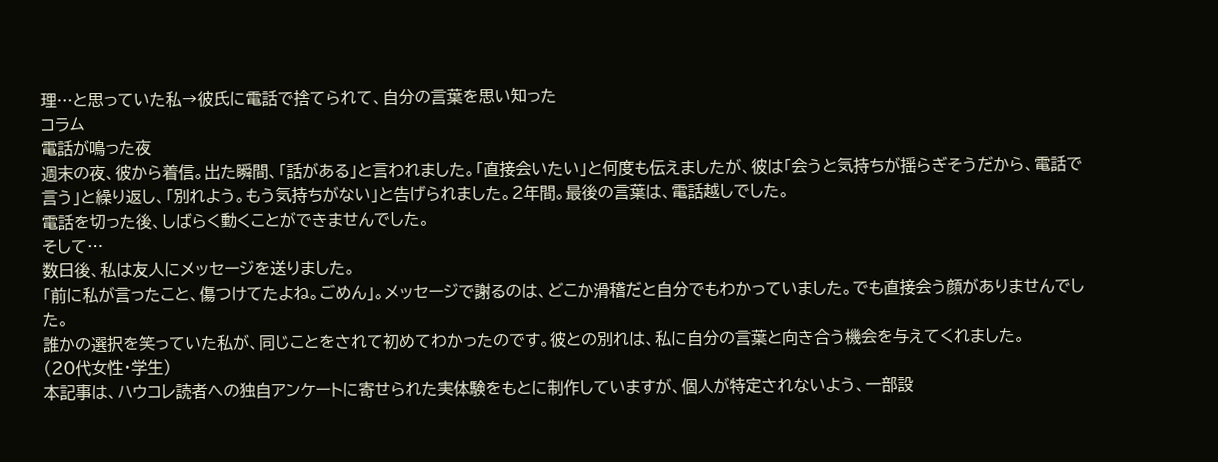理…と思っていた私→彼氏に電話で捨てられて、自分の言葉を思い知った
コラム
電話が鳴った夜
週末の夜、彼から着信。出た瞬間、「話がある」と言われました。「直接会いたい」と何度も伝えましたが、彼は「会うと気持ちが揺らぎそうだから、電話で言う」と繰り返し、「別れよう。もう気持ちがない」と告げられました。2年間。最後の言葉は、電話越しでした。
電話を切った後、しばらく動くことができませんでした。
そして…
数日後、私は友人にメッセージを送りました。
「前に私が言ったこと、傷つけてたよね。ごめん」。メッセージで謝るのは、どこか滑稽だと自分でもわかっていました。でも直接会う顔がありませんでした。
誰かの選択を笑っていた私が、同じことをされて初めてわかったのです。彼との別れは、私に自分の言葉と向き合う機会を与えてくれました。
(20代女性・学生)
本記事は、ハウコレ読者への独自アンケートに寄せられた実体験をもとに制作していますが、個人が特定されないよう、一部設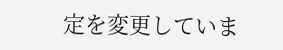定を変更していま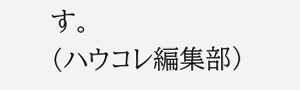す。
(ハウコレ編集部)